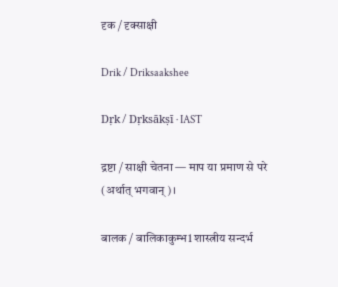दृक / दृक्साक्षी

Drik / Driksaakshee

Dṛk / Dṛksākṣī · IAST

द्रष्टा / साक्षी चेतना — माप या प्रमाण से परे (अर्थात् भगवान्)।

बालक / बालिकाकुम्भ1 शास्त्रीय सन्दर्भ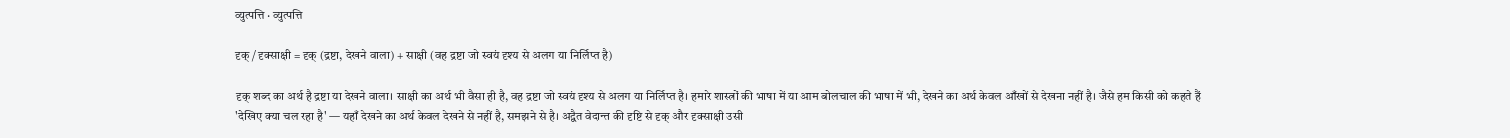व्युत्पत्ति · व्युत्पत्ति

दृक् / दृक्साक्षी = दृक् (द्रष्टा, देखने वाला) + साक्षी (वह द्रष्टा जो स्वयं दृश्य से अलग या निर्लिप्त है)

दृक् शब्द का अर्थ है द्रष्टा या देखने वाला। साक्षी का अर्थ भी वैसा ही है, वह द्रष्टा जो स्वयं दृश्य से अलग या निर्लिप्त है। हमारे शास्त्रों की भाषा में या आम बोलचाल की भाषा में भी, देखने का अर्थ केवल आँखों से देखना नहीं है। जैसे हम किसी को कहते हैं 'देखिए क्या चल रहा है' — यहाँ देखने का अर्थ केवल देखने से नहीं है, समझने से है। अद्वैत वेदान्त की दृष्टि से दृक् और दृक्साक्षी उसी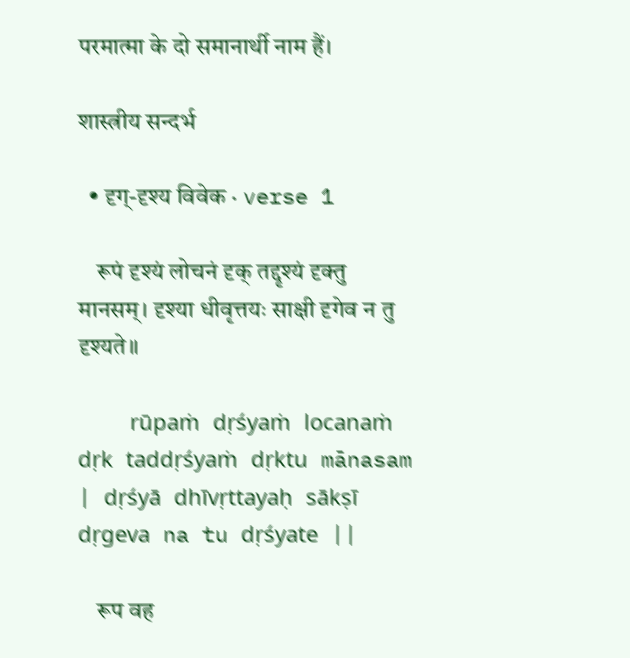परमात्मा के दो समानार्थी नाम हैं।

शास्त्रीय सन्दर्भ

  • दृग्-दृश्य विवेक · verse 1

    रूपं दृश्यं लोचनं दृक् तद्दृश्यं दृक्तु मानसम्। दृश्या धीवृत्तयः साक्षी दृगेव न तु दृश्यते॥

    rūpaṁ dṛśyaṁ locanaṁ dṛk taddṛśyaṁ dṛktu mānasam | dṛśyā dhīvṛttayaḥ sākṣī dṛgeva na tu dṛśyate ||

    रूप वह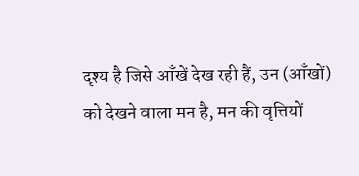दृश्य है जिसे आँखें देख रही हैं, उन (आँखों) को देखने वाला मन है, मन की वृत्तियों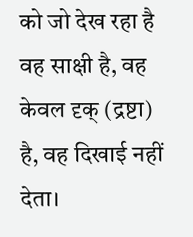को जो देख रहा है वह साक्षी है, वह केवल दृक् (द्रष्टा) है, वह दिखाई नहीं देता।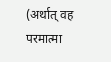(अर्थात् वह परमात्मा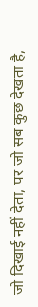जो दिखाई नहीं देता, पर जो सब कुछ देखता है,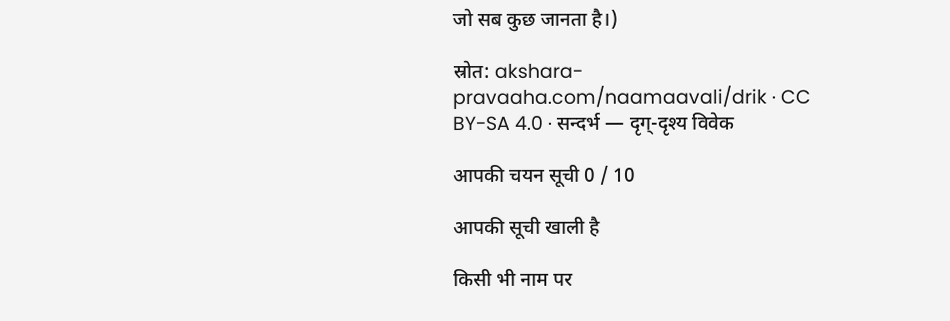जो सब कुछ जानता है।)

स्रोत: akshara-pravaaha.com/naamaavali/drik · CC BY-SA 4.0 · सन्दर्भ — दृग्-दृश्य विवेक

आपकी चयन सूची 0 / 10

आपकी सूची खाली है

किसी भी नाम पर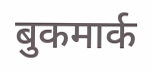बुकमार्क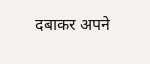दबाकर अपने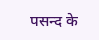पसन्द के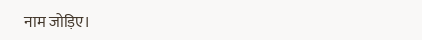नाम जोड़िए।